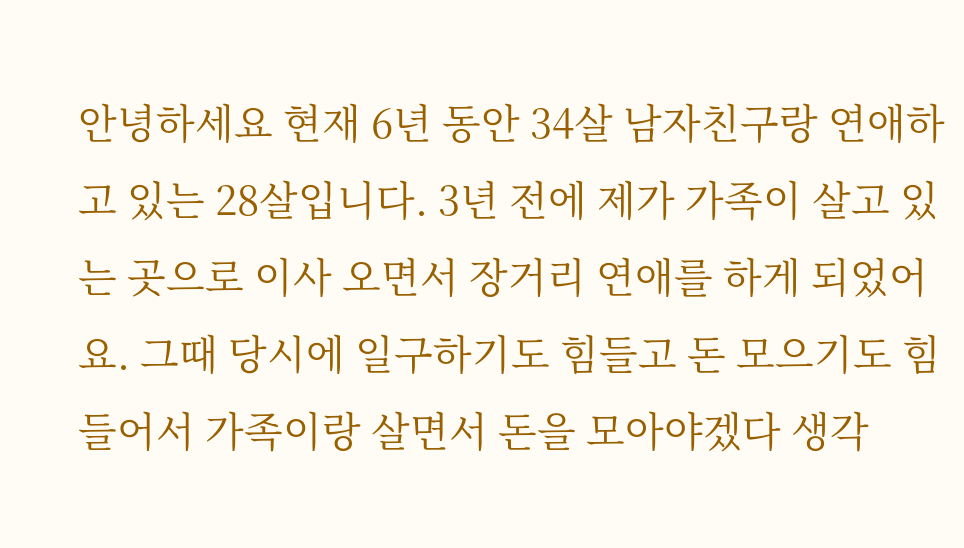안녕하세요 현재 6년 동안 34살 남자친구랑 연애하고 있는 28살입니다. 3년 전에 제가 가족이 살고 있는 곳으로 이사 오면서 장거리 연애를 하게 되었어요. 그때 당시에 일구하기도 힘들고 돈 모으기도 힘들어서 가족이랑 살면서 돈을 모아야겠다 생각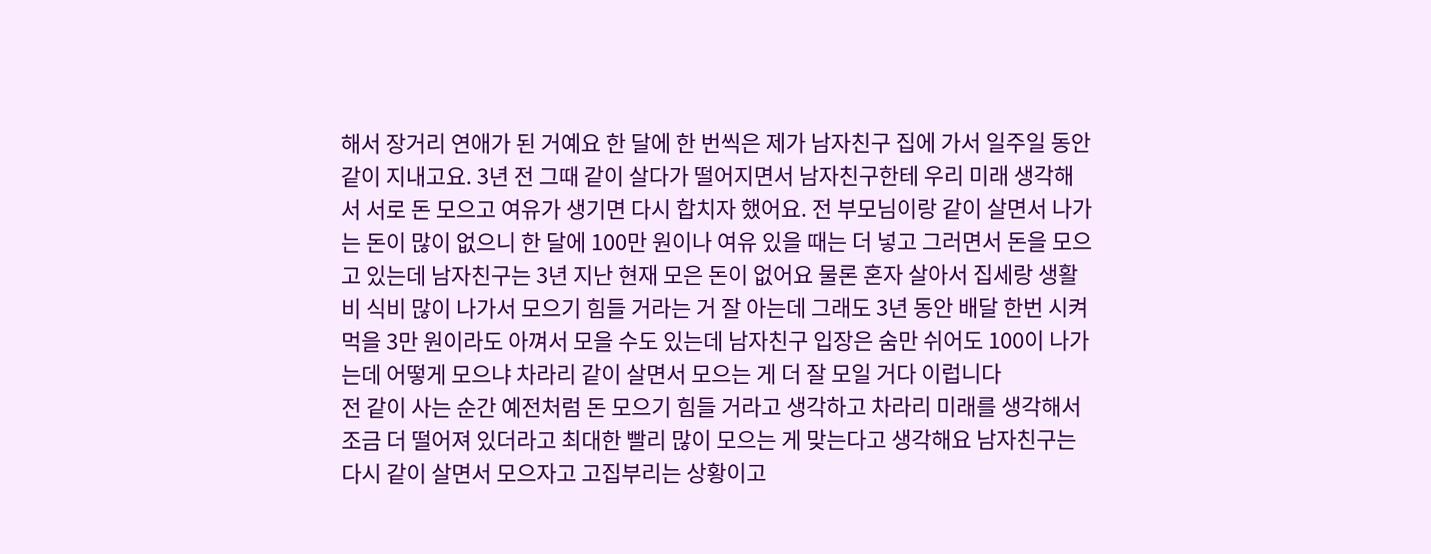해서 장거리 연애가 된 거예요 한 달에 한 번씩은 제가 남자친구 집에 가서 일주일 동안 같이 지내고요. 3년 전 그때 같이 살다가 떨어지면서 남자친구한테 우리 미래 생각해서 서로 돈 모으고 여유가 생기면 다시 합치자 했어요. 전 부모님이랑 같이 살면서 나가는 돈이 많이 없으니 한 달에 100만 원이나 여유 있을 때는 더 넣고 그러면서 돈을 모으고 있는데 남자친구는 3년 지난 현재 모은 돈이 없어요 물론 혼자 살아서 집세랑 생활비 식비 많이 나가서 모으기 힘들 거라는 거 잘 아는데 그래도 3년 동안 배달 한번 시켜 먹을 3만 원이라도 아껴서 모을 수도 있는데 남자친구 입장은 숨만 쉬어도 100이 나가는데 어떻게 모으냐 차라리 같이 살면서 모으는 게 더 잘 모일 거다 이럽니다
전 같이 사는 순간 예전처럼 돈 모으기 힘들 거라고 생각하고 차라리 미래를 생각해서 조금 더 떨어져 있더라고 최대한 빨리 많이 모으는 게 맞는다고 생각해요 남자친구는 다시 같이 살면서 모으자고 고집부리는 상황이고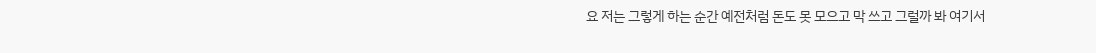요 저는 그렇게 하는 순간 예전처럼 돈도 못 모으고 막 쓰고 그럴까 봐 여기서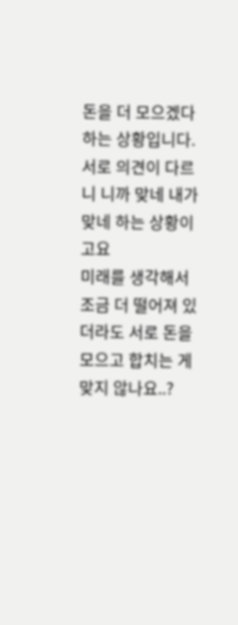돈을 더 모으겠다 하는 상황입니다. 서로 의견이 다르니 니까 맞네 내가 맞네 하는 상황이고요
미래를 생각해서 조금 더 떨어져 있더라도 서로 돈을 모으고 합치는 게 맞지 않나요..?